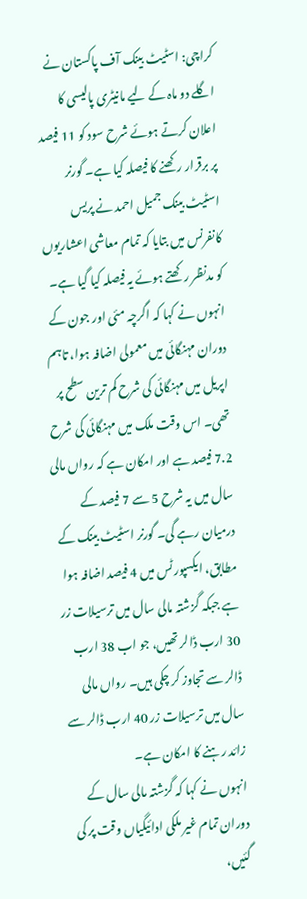کراچی: اسٹیٹ بینک آف پاکستان نے اگلے دو ماہ کے لیے مانیٹری پالیسی کا اعلان کرتے ہوئے شرح سود کو 11 فیصد پر برقرار رکھنے کا فیصلہ کیا ہے۔ گورنر اسٹیٹ بینک جمیل احمد نے پریس کانفرنس میں بتایا کہ تمام معاشی اعشاریوں کو مدنظر رکھتے ہوئے یہ فیصلہ کیا گیا ہے۔
انہوں نے کہا کہ اگرچہ مئی اور جون کے دوران مہنگائی میں معمولی اضافہ ہوا، تاہم اپریل میں مہنگائی کی شرح کم ترین سطح پر تھی۔ اس وقت ملک میں مہنگائی کی شرح 7.2 فیصد ہے اور امکان ہے کہ رواں مالی سال میں یہ شرح 5 سے 7 فیصد کے درمیان رہے گی۔ گورنر اسٹیٹ بینک کے مطابق، ایکسپورٹس میں 4 فیصد اضافہ ہوا ہے جبکہ گزشتہ مالی سال میں ترسیلات زر 30 ارب ڈالر تھیں، جو اب 38 ارب ڈالر سے تجاوز کر چکی ہیں۔ رواں مالی سال میں ترسیلات زر 40 ارب ڈالر سے زائد رہنے کا امکان ہے۔
انہوں نے کہا کہ گزشتہ مالی سال کے دوران تمام غیر ملکی ادائیگیاں وقت پر کی گئیں،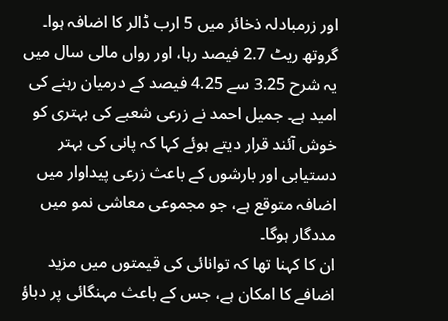اور زرمبادلہ ذخائر میں 5 ارب ڈالر کا اضافہ ہوا۔ گروتھ ریٹ 2.7 فیصد رہا، اور رواں مالی سال میں یہ شرح 3.25 سے 4.25 فیصد کے درمیان رہنے کی امید ہے۔ جمیل احمد نے زرعی شعبے کی بہتری کو خوش آئند قرار دیتے ہوئے کہا کہ پانی کی بہتر دستیابی اور بارشوں کے باعث زرعی پیداوار میں اضافہ متوقع ہے، جو مجموعی معاشی نمو میں مددگار ہوگا۔
ان کا کہنا تھا کہ توانائی کی قیمتوں میں مزید اضافے کا امکان ہے، جس کے باعث مہنگائی پر دباؤ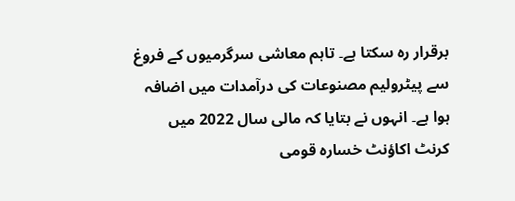برقرار رہ سکتا ہے۔ تاہم معاشی سرگرمیوں کے فروغ سے پیٹرولیم مصنوعات کی درآمدات میں اضافہ ہوا ہے۔ انہوں نے بتایا کہ مالی سال 2022 میں کرنٹ اکاؤنٹ خسارہ قومی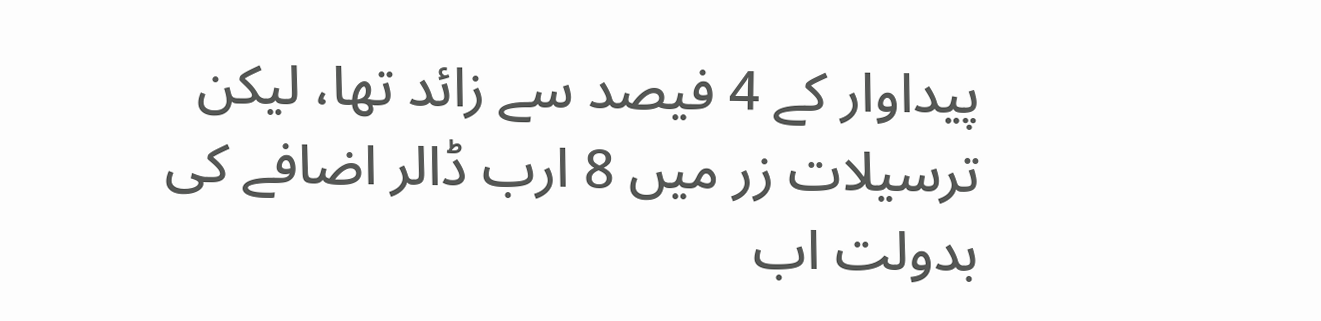پیداوار کے 4 فیصد سے زائد تھا، لیکن ترسیلات زر میں 8 ارب ڈالر اضافے کی بدولت اب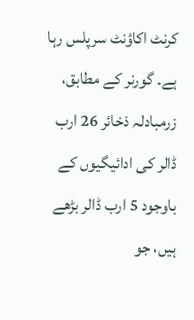کرنٹ اکاؤنٹ سرپلس رہا ہے۔ گورنر کے مطابق، زرمبادلہ ذخائر 26 ارب ڈالر کی ادائیگیوں کے باوجود 5 ارب ڈالر بڑھے ہیں، جو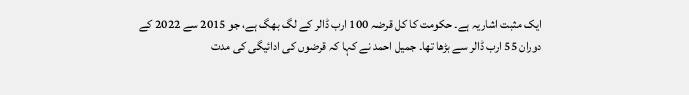ایک مثبت اشاریہ ہے۔ حکومت کا کل قرضہ 100 ارب ڈالر کے لگ بھگ ہے، جو 2015 سے 2022 کے دوران 55 ارب ڈالر سے بڑھا تھا۔ جمیل احمد نے کہا کہ قرضوں کی ادائیگی کی مدت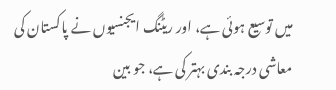میں توسیع ہوئی ہے، اور ریٹنگ ایجنسیوں نے پاکستان کی معاشی درجہ بندی بہتر کی ہے، جو بین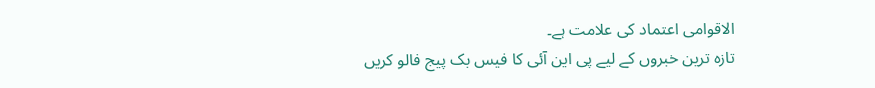الاقوامی اعتماد کی علامت ہے۔
تازہ ترین خبروں کے لیے پی این آئی کا فیس بک پیج فالو کریں